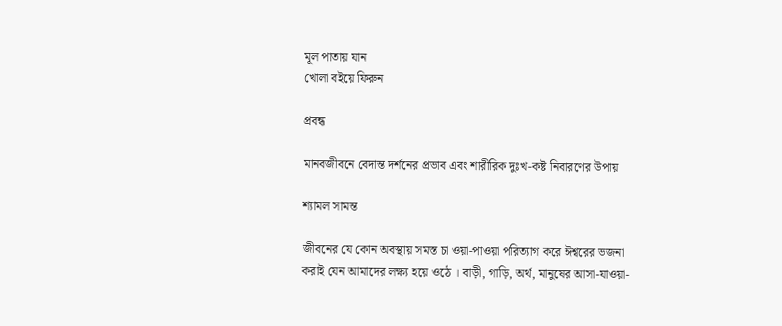মূল পাতায় যান
খোলা বইয়ে ফিরুন

প্রবন্ধ

মানবজীবনে বেদান্ত দর্শনের প্রভাব এবং শারীরিক দুঃখ-কষ্ট নিবারণের উপায়

শ্যামল সামন্ত

জীবনের যে কোন অবস্থায় সমস্ত চা ওয়া-পাওয়া পরিত‍্যাগ করে ঈশ্বরের ভজনা করাই যেন আমাদের লক্ষ্য হয়ে ওঠে । বাড়ী, গাড়ি, অর্থ, মানুষের আসা-যাওয়া-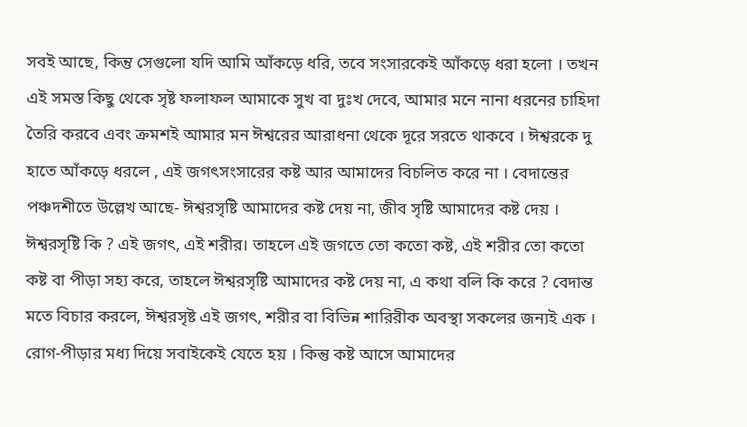সবই আছে, কিন্তু সেগুলো যদি আমি আঁকড়ে ধরি, তবে সংসারকেই আঁকড়ে ধরা হলো । তখন এই সমস্ত কিছু থেকে সৃষ্ট ফলাফল আমাকে সুখ বা দুঃখ দেবে, আমার মনে নানা ধরনের চাহিদা তৈরি করবে এবং ক্রমশই আমার মন ঈশ্বরের আরাধনা থেকে দূরে সরতে থাকবে । ঈশ্বরকে দু হাতে আঁকড়ে ধরলে , এই জগৎসংসারের কষ্ট আর আমাদের বিচলিত করে না । বেদান্তের পঞ্চদশীতে উল্লেখ আছে- ঈশ্বরসৃষ্টি আমাদের কষ্ট দেয় না, জীব সৃষ্টি আমাদের কষ্ট দেয় । ঈশ্বরসৃষ্টি কি ? এই জগৎ, এই শরীর। তাহলে এই জগতে তো কতো কষ্ট, এই শরীর তো কতো কষ্ট বা পীড়া সহ‍্য করে, তাহলে ঈশ্বরসৃষ্টি আমাদের কষ্ট দেয় না, এ কথা বলি কি করে ? বেদান্ত মতে বিচার করলে, ঈশ্বরসৃষ্ট এই জগৎ, শরীর বা বিভিন্ন শারিরীক অবস্থা সকলের জন্যই এক । রোগ-পীড়ার মধ‍্য দিয়ে সবাইকেই যেতে হয় । কিন্তু কষ্ট আসে আমাদের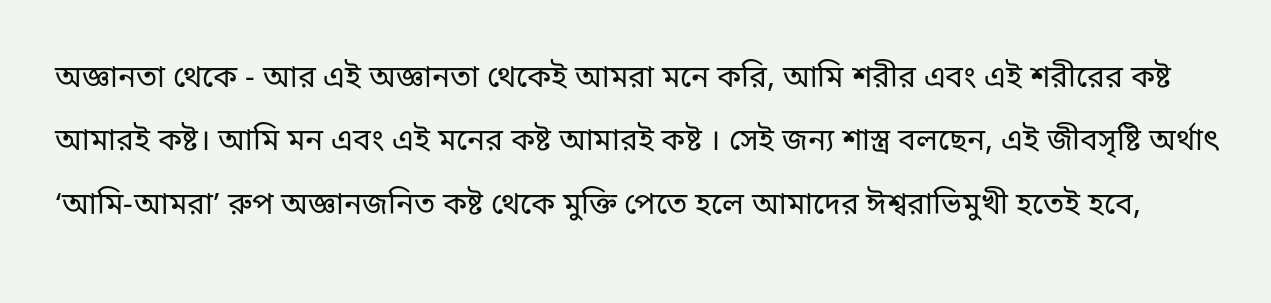অজ্ঞানতা থেকে - আর এই অজ্ঞানতা থেকেই আমরা মনে করি, আমি শরীর এবং এই শরীরের কষ্ট আমারই কষ্ট। আমি মন এবং এই মনের কষ্ট আমারই কষ্ট । সেই জন‍্য শাস্ত্র বলছেন, এই জীবসৃষ্টি অর্থাৎ ‘আমি-আমরা’ রুপ অজ্ঞানজনিত কষ্ট থেকে মুক্তি পেতে হলে আমাদের ঈশ্বরাভিমুখী হতেই হবে,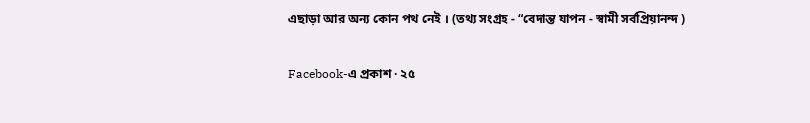এছাড়া আর অন‍্য কোন পথ নেই । (তথ‍্য সংগ্রহ - “বেদান্ত যাপন - স্বামী সর্বপ্রিয়ানন্দ )

Facebook-এ প্রকাশ · ২৫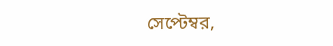সেপ্টেম্বর,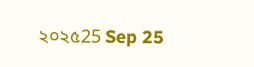২০২৫25 Sep 25